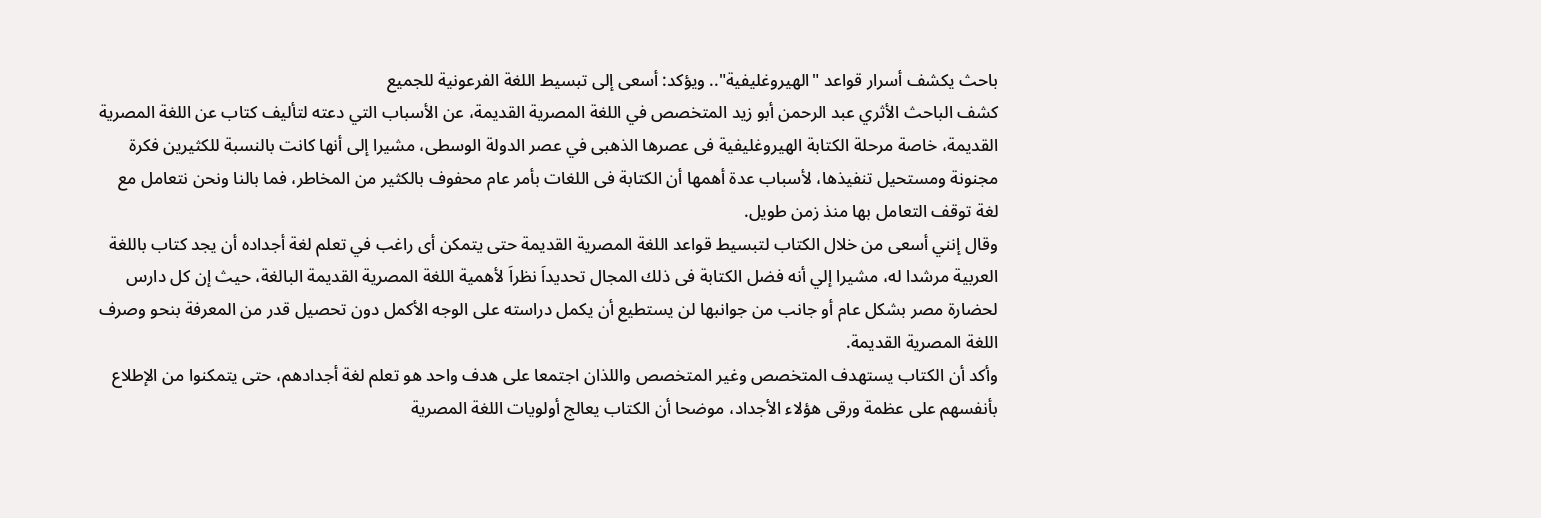باحث يكشف أسرار قواعد "الهيروغليفية".. ويؤكد: أسعى إلى تبسيط اللغة الفرعونية للجميع
كشف الباحث الأثري عبد الرحمن أبو زيد المتخصص في اللغة المصرية القديمة، عن الأسباب التي دعته لتأليف كتاب عن اللغة المصرية القديمة، خاصة مرحلة الكتابة الهيروغليفية فى عصرها الذهبى في عصر الدولة الوسطى، مشيرا إلى أنها كانت بالنسبة للكثيرين فكرة مجنونة ومستحيل تنفيذها، لأسباب عدة أهمها أن الكتابة فى اللغات بأمر عام محفوف بالكثير من المخاطر، فما بالنا ونحن نتعامل مع لغة توقف التعامل بها منذ زمن طويل.
وقال إنني أسعى من خلال الكتاب لتبسيط قواعد اللغة المصرية القديمة حتى يتمكن أى راغب في تعلم لغة أجداده أن يجد كتاب باللغة العربية مرشدا له، مشيرا إلي أنه فضل الكتابة فى ذلك المجال تحديداَ نظراَ لأهمية اللغة المصرية القديمة البالغة، حيث إن كل دارس لحضارة مصر بشكل عام أو جانب من جوانبها لن يستطيع أن يكمل دراسته على الوجه الأكمل دون تحصيل قدر من المعرفة بنحو وصرف اللغة المصرية القديمة.
وأكد أن الكتاب يستهدف المتخصص وغير المتخصص واللذان اجتمعا على هدف واحد هو تعلم لغة أجدادهم، حتى يتمكنوا من الإطلاع بأنفسهم على عظمة ورقى هؤلاء الأجداد، موضحا أن الكتاب يعالج أولويات اللغة المصرية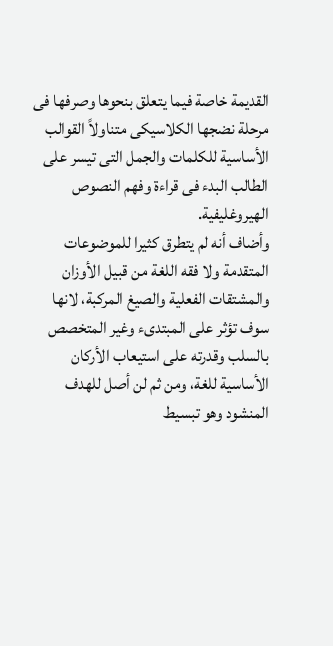القديمة خاصة فيما يتعلق بنحوها وصرفها فى مرحلة نضجها الكلاسيكى متناولاً القوالب الأساسية للكلمات والجمل التى تيسر على الطالب البدء فى قراءة وفهم النصوص الهيروغليفية.
وأضاف أنه لم يتطرق كثيرا للموضوعات المتقدمة ولا فقه اللغة من قبيل الأوزان والمشتقات الفعلية والصيغ المركبة، لانها سوف تؤثر على المبتدىء وغير المتخصص بالسلب وقدرته على استيعاب الأركان الأساسية للغة، ومن ثم لن أصل للهدف المنشود وهو تبسيط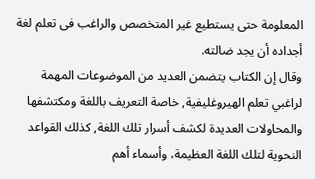المعلومة حتى يستطيع غير المتخصص والراغب فى تعلم لغة أجداده أن يجد ضالته.
وقال إن الكتاب يتضمن العديد من الموضوعات المهمة لراغبي تعلم الهيروغليفية, خاصة التعريف باللغة ومكتشفها والمحاولات العديدة لكشف أسرار تلك اللغة, كذلك القواعد النحوية لتلك اللغة العظيمة، وأسماء أهم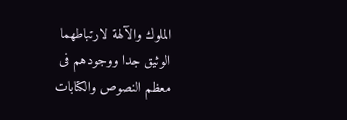الملوك والآلهة لارتباطهما الوثيق جدا ووجودهم فى معظم النصوص والكتابات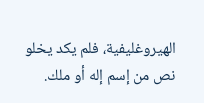الهيروغليفية، فلم يكد يخلو نص من إسم إله أو ملك.